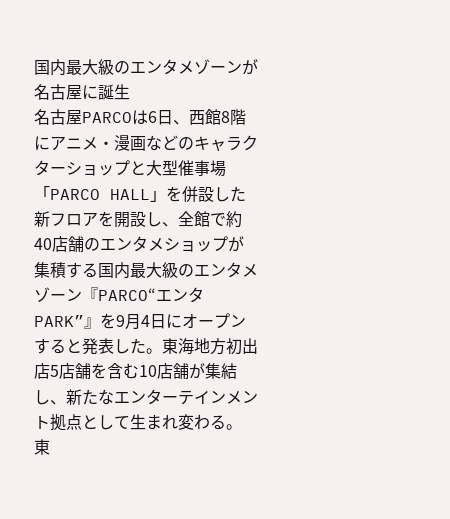国内最大級のエンタメゾーンが名古屋に誕生
名古屋PARCOは6日、西館8階にアニメ・漫画などのキャラクターショップと大型催事場「PARCO HALL」を併設した新フロアを開設し、全館で約40店舗のエンタメショップが集積する国内最大級のエンタメゾーン『PARCO“エンタPARK”』を9月4日にオープンすると発表した。東海地方初出店5店舗を含む10店舗が集結し、新たなエンターテインメント拠点として生まれ変わる。
東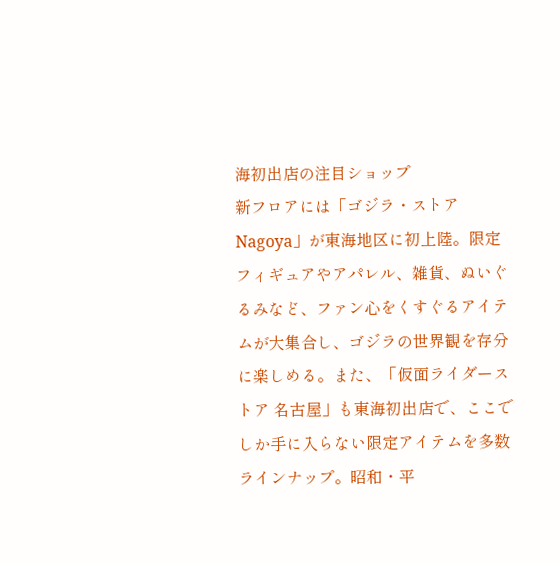海初出店の注目ショップ
新フロアには「ゴジラ・ストア Nagoya」が東海地区に初上陸。限定フィギュアやアパレル、雑貨、ぬいぐるみなど、ファン心をくすぐるアイテムが大集合し、ゴジラの世界観を存分に楽しめる。また、「仮面ライダーストア 名古屋」も東海初出店で、ここでしか手に入らない限定アイテムを多数ラインナップ。昭和・平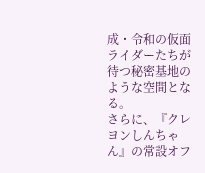成・令和の仮面ライダーたちが待つ秘密基地のような空間となる。
さらに、『クレヨンしんちゃん』の常設オフ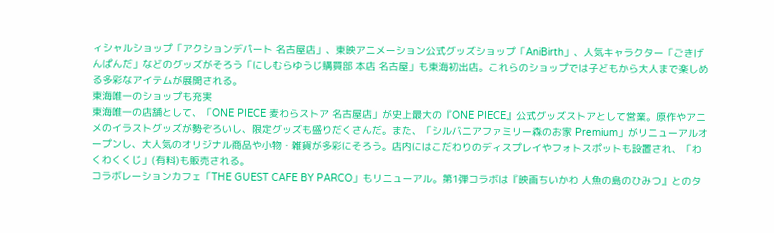ィシャルショップ「アクションデパート 名古屋店」、東映アニメーション公式グッズショップ「AniBirth」、人気キャラクター「ごきげんぱんだ」などのグッズがそろう「にしむらゆうじ購買部 本店 名古屋」も東海初出店。これらのショップでは子どもから大人まで楽しめる多彩なアイテムが展開される。
東海唯一のショップも充実
東海唯一の店舗として、「ONE PIECE 麦わらストア 名古屋店」が史上最大の『ONE PIECE』公式グッズストアとして営業。原作やアニメのイラストグッズが勢ぞろいし、限定グッズも盛りだくさんだ。また、「シルバニアファミリー森のお家 Premium」がリニューアルオープンし、大人気のオリジナル商品や小物・雑貨が多彩にそろう。店内にはこだわりのディスプレイやフォトスポットも設置され、「わくわくくじ」(有料)も販売される。
コラボレーションカフェ「THE GUEST CAFE BY PARCO」もリニューアル。第1弾コラボは『映画ちいかわ 人魚の島のひみつ』とのタ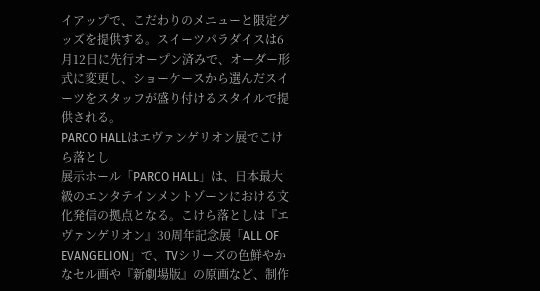イアップで、こだわりのメニューと限定グッズを提供する。スイーツパラダイスは6月12日に先行オープン済みで、オーダー形式に変更し、ショーケースから選んだスイーツをスタッフが盛り付けるスタイルで提供される。
PARCO HALLはエヴァンゲリオン展でこけら落とし
展示ホール「PARCO HALL」は、日本最大級のエンタテインメントゾーンにおける文化発信の拠点となる。こけら落としは『エヴァンゲリオン』30周年記念展「ALL OF EVANGELION」で、TVシリーズの色鮮やかなセル画や『新劇場版』の原画など、制作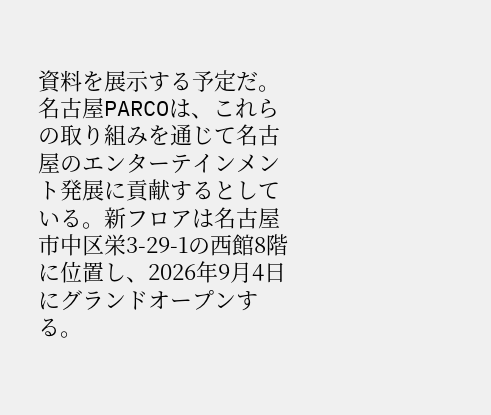資料を展示する予定だ。
名古屋PARCOは、これらの取り組みを通じて名古屋のエンターテインメント発展に貢献するとしている。新フロアは名古屋市中区栄3-29-1の西館8階に位置し、2026年9月4日にグランドオープンする。